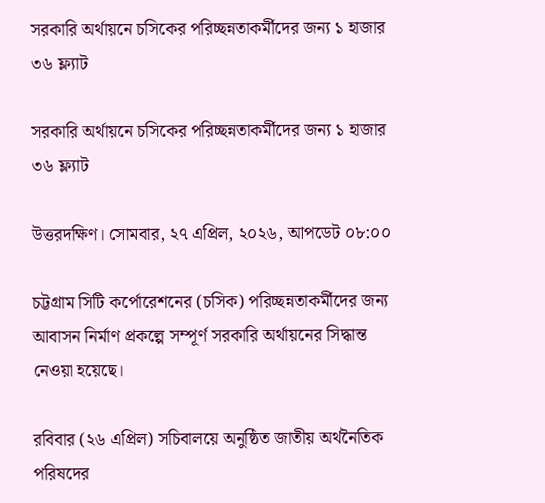সরকারি অর্থায়নে চসিকের পরিচ্ছন্নতাকর্মীদের জন্য ১ হাজার ৩৬ ফ্ল্যাট

সরকারি অর্থায়নে চসিকের পরিচ্ছন্নতাকর্মীদের জন্য ১ হাজার ৩৬ ফ্ল্যাট

উত্তরদক্ষিণ। সোমবার, ২৭ এপ্রিল, ২০২৬, আপডেট ০৮:০০

চট্টগ্রাম সিটি কর্পোরেশনের (চসিক) পরিচ্ছন্নতাকর্মীদের জন্য আবাসন নির্মাণ প্রকল্পে সম্পূর্ণ সরকারি অর্থায়নের সিদ্ধান্ত নেওয়া হয়েছে।

রবিবার (২৬ এপ্রিল) সচিবালয়ে অনুষ্ঠিত জাতীয় অর্থনৈতিক পরিষদের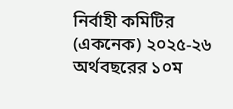নির্বাহী কমিটির (একনেক) ২০২৫-২৬ অর্থবছরের ১০ম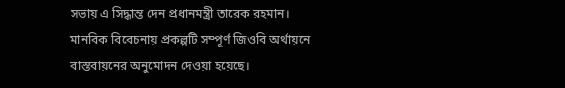সভায় এ সিদ্ধান্ত দেন প্রধানমন্ত্রী তারেক রহমান। মানবিক বিবেচনায় প্রকল্পটি সম্পূর্ণ জিওবি অর্থায়নে বাস্তবায়নের অনুমোদন দেওয়া হয়েছে।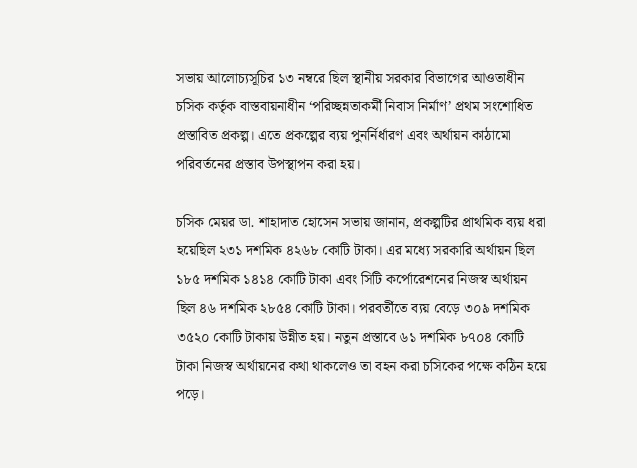সভায় আলোচ্যসূচির ১৩ নম্বরে ছিল স্থানীয় সরকার বিভাগের আওতাধীন চসিক কর্তৃক বাস্তবায়নাধীন ‘পরিচ্ছন্নতাকর্মী নিবাস নির্মাণ’ প্রথম সংশোধিত প্রস্তাবিত প্রকল্প। এতে প্রকল্পের ব্যয় পুনর্নির্ধারণ এবং অর্থায়ন কাঠামো পরিবর্তনের প্রস্তাব উপস্থাপন করা হয়।

চসিক মেয়র ডা. শাহাদাত হোসেন সভায় জানান, প্রকল্পটির প্রাথমিক ব্যয় ধরা হয়েছিল ২৩১ দশমিক ৪২৬৮ কোটি টাকা। এর মধ্যে সরকারি অর্থায়ন ছিল ১৮৫ দশমিক ১৪১৪ কোটি টাকা এবং সিটি কর্পোরেশনের নিজস্ব অর্থায়ন ছিল ৪৬ দশমিক ২৮৫৪ কোটি টাকা। পরবর্তীতে ব্যয় বেড়ে ৩০৯ দশমিক ৩৫২০ কোটি টাকায় উন্নীত হয়। নতুন প্রস্তাবে ৬১ দশমিক ৮৭০৪ কোটি টাকা নিজস্ব অর্থায়নের কথা থাকলেও তা বহন করা চসিকের পক্ষে কঠিন হয়ে পড়ে।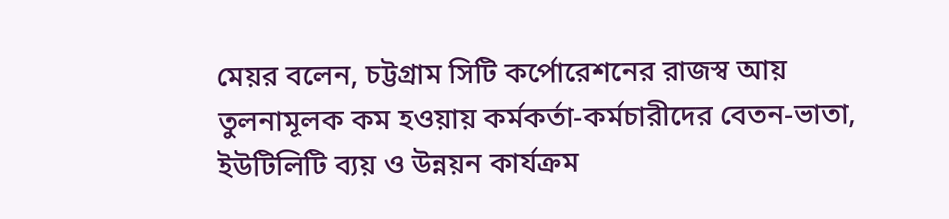মেয়র বলেন, চট্টগ্রাম সিটি কর্পোরেশনের রাজস্ব আয় তুলনামূলক কম হওয়ায় কর্মকর্তা-কর্মচারীদের বেতন-ভাতা, ইউটিলিটি ব্যয় ও উন্নয়ন কার্যক্রম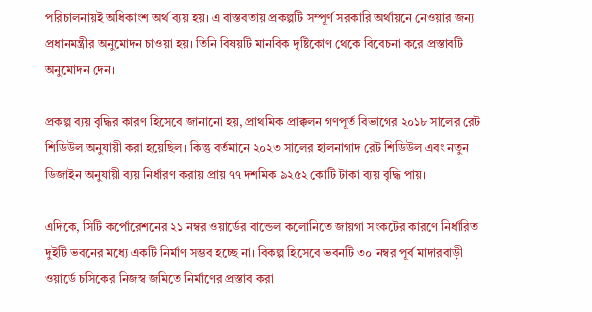পরিচালনায়ই অধিকাংশ অর্থ ব্যয় হয়। এ বাস্তবতায় প্রকল্পটি সম্পূর্ণ সরকারি অর্থায়নে নেওয়ার জন্য প্রধানমন্ত্রীর অনুমোদন চাওয়া হয়। তিনি বিষয়টি মানবিক দৃষ্টিকোণ থেকে বিবেচনা করে প্রস্তাবটি অনুমোদন দেন।

প্রকল্প ব্যয় বৃদ্ধির কারণ হিসেবে জানানো হয়, প্রাথমিক প্রাক্কলন গণপূর্ত বিভাগের ২০১৮ সালের রেট শিডিউল অনুযায়ী করা হয়েছিল। কিন্তু বর্তমানে ২০২৩ সালের হালনাগাদ রেট শিডিউল এবং নতুন ডিজাইন অনুযায়ী ব্যয় নির্ধারণ করায় প্রায় ৭৭ দশমিক ৯২৫২ কোটি টাকা ব্যয় বৃদ্ধি পায়।

এদিকে, সিটি কর্পোরেশনের ২১ নম্বর ওয়ার্ডের বান্ডেল কলোনিতে জায়গা সংকটের কারণে নির্ধারিত দুইটি ভবনের মধ্যে একটি নির্মাণ সম্ভব হচ্ছে না। বিকল্প হিসেবে ভবনটি ৩০ নম্বর পূর্ব মাদারবাড়ী ওয়ার্ডে চসিকের নিজস্ব জমিতে নির্মাণের প্রস্তাব করা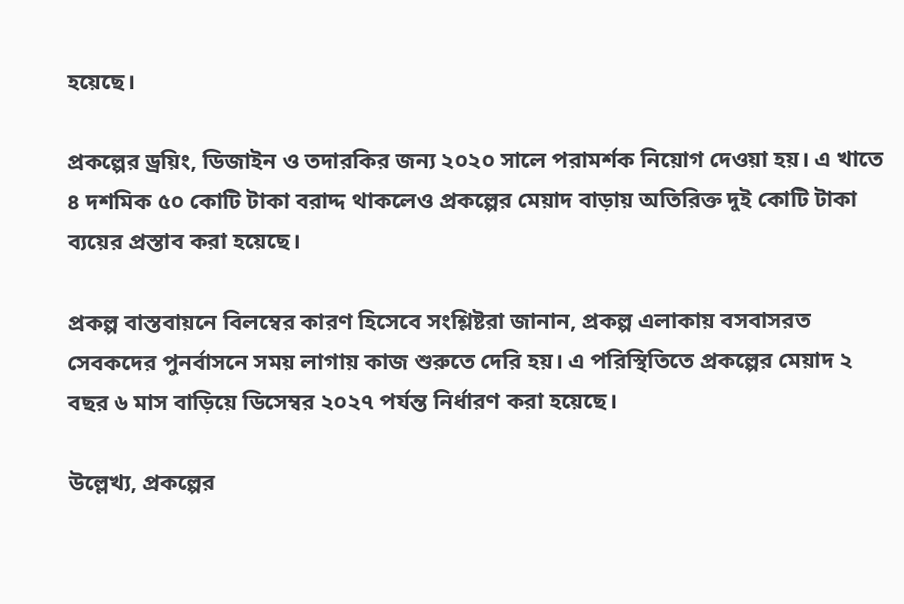হয়েছে।

প্রকল্পের ড্রয়িং, ডিজাইন ও তদারকির জন্য ২০২০ সালে পরামর্শক নিয়োগ দেওয়া হয়। এ খাতে ৪ দশমিক ৫০ কোটি টাকা বরাদ্দ থাকলেও প্রকল্পের মেয়াদ বাড়ায় অতিরিক্ত দুই কোটি টাকা ব্যয়ের প্রস্তাব করা হয়েছে।

প্রকল্প বাস্তবায়নে বিলম্বের কারণ হিসেবে সংশ্লিষ্টরা জানান, প্রকল্প এলাকায় বসবাসরত সেবকদের পুনর্বাসনে সময় লাগায় কাজ শুরুতে দেরি হয়। এ পরিস্থিতিতে প্রকল্পের মেয়াদ ২ বছর ৬ মাস বাড়িয়ে ডিসেম্বর ২০২৭ পর্যন্ত নির্ধারণ করা হয়েছে।

উল্লেখ্য, প্রকল্পের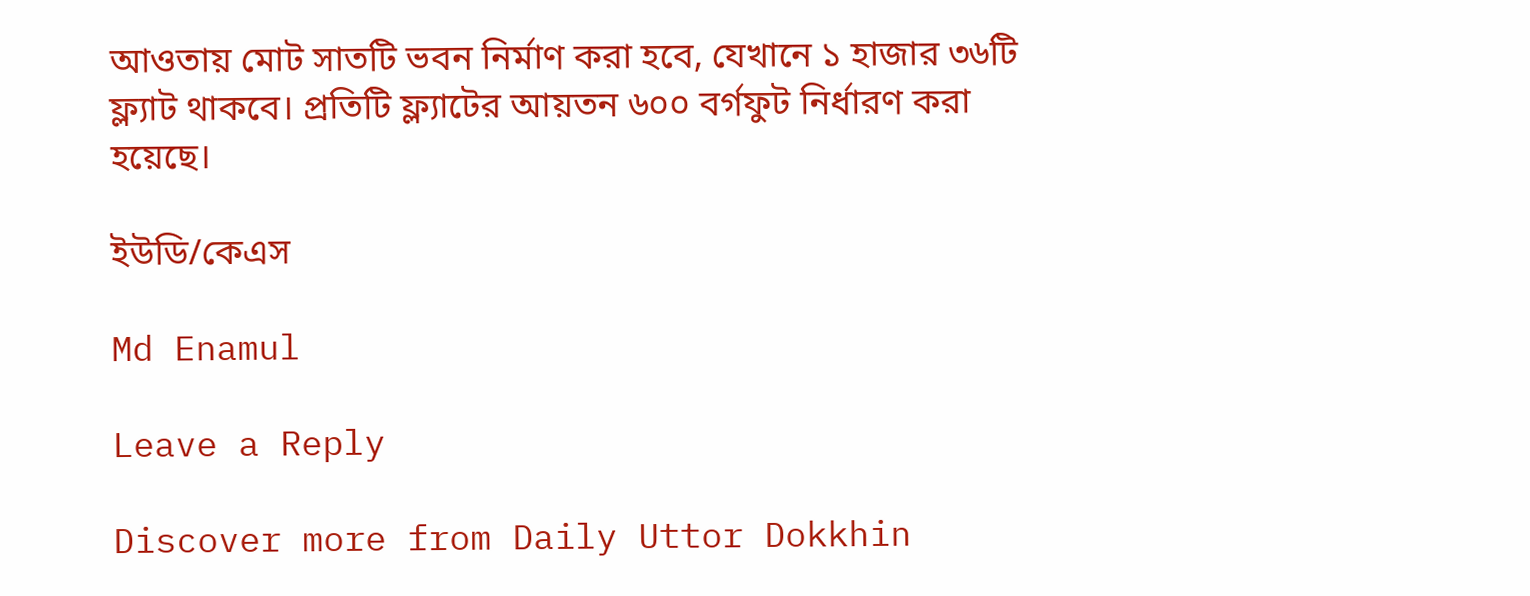আওতায় মোট সাতটি ভবন নির্মাণ করা হবে, যেখানে ১ হাজার ৩৬টি ফ্ল্যাট থাকবে। প্রতিটি ফ্ল্যাটের আয়তন ৬০০ বর্গফুট নির্ধারণ করা হয়েছে।

ইউডি/কেএস

Md Enamul

Leave a Reply

Discover more from Daily Uttor Dokkhin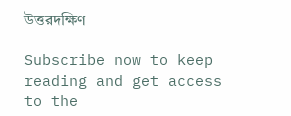উত্তরদক্ষিণ

Subscribe now to keep reading and get access to the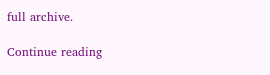full archive.

Continue reading